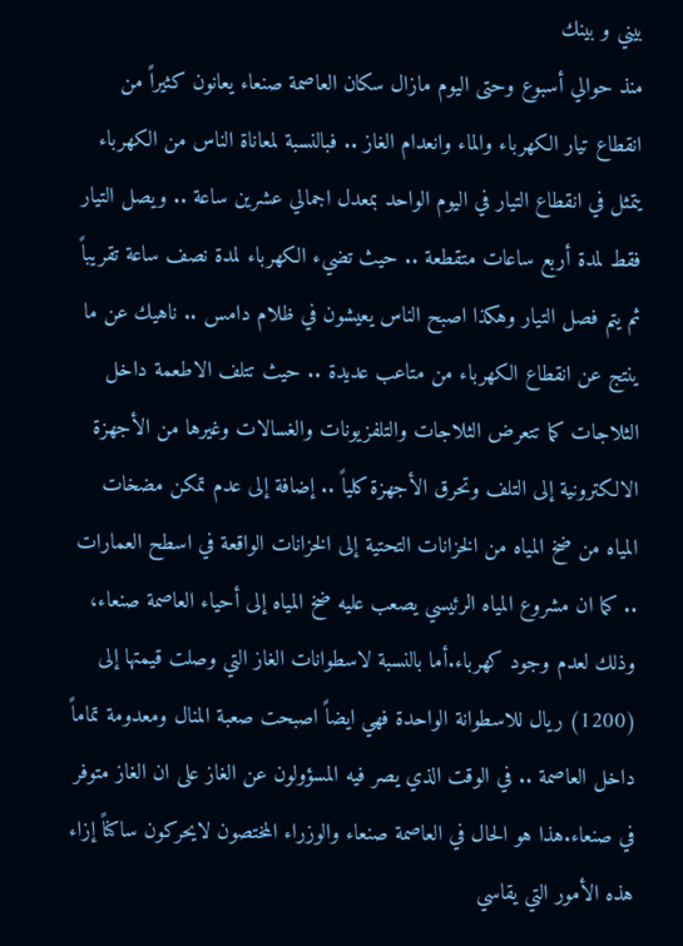بيني و بينك
منذ حوالي أسبوع وحتى اليوم مازال سكان العاصمة صنعاء يعانون كثيراً من انقطاع تيار الكهرباء والماء وانعدام الغاز .. فبالنسبة لمعاناة الناس من الكهرباء يتمثل في انقطاع التيار في اليوم الواحد بمعدل اجمالي عشرين ساعة .. ويصل التيار فقط لمدة أربع ساعات متقطعة .. حيث تضيء الكهرباء لمدة نصف ساعة تقريباً ثم يتم فصل التيار وهكذا اصبح الناس يعيشون في ظلام دامس .. ناهيك عن ما ينتج عن انقطاع الكهرباء من متاعب عديدة .. حيث تتلف الاطعمة داخل الثلاجات كما تتعرض الثلاجات والتلفزيونات والغسالات وغيرها من الأجهزة الالكترونية إلى التلف وتحرق الأجهزة كلياً .. إضافة إلى عدم تمكن مضخات المياه من ضخ المياه من الخزانات التحتية إلى الخزانات الواقعة في اسطح العمارات .. كما ان مشروع المياه الرئيسي يصعب عليه ضخ المياه إلى أحياء العاصمة صنعاء، وذلك لعدم وجود كهرباء.أما بالنسبة لاسطوانات الغاز التي وصلت قيمتها إلى (1200) ريال للاسطوانة الواحدة فهي ايضاً اصبحت صعبة المنال ومعدومة تماماً داخل العاصمة .. في الوقت الذي يصر فيه المسؤولون عن الغاز على ان الغاز متوفر في صنعاء.هذا هو الحال في العاصمة صنعاء والوزراء المختصون لايحركون ساكناً إزاء هذه الأمور التي يقاسي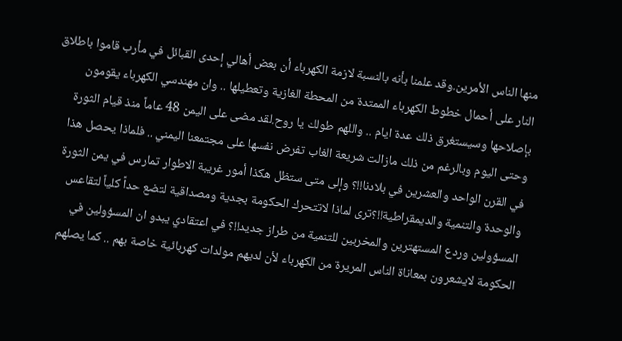منها الناس الأمرين.وقد علمنا بأنه بالنسبة لازمة الكهرباء أن بعض أهالي إحدى القبائل في مأرب قاموا باطلاق النار على أحمال خطوط الكهرباء الممتدة من المحطة الغازية وتعطيلها .. وان مهندسي الكهرباء يقومون بإصلاحها وسيستغرق ذلك عدة ايام .. واللهم طولك يا روح.لقد مضى على اليمن 48 عاماً منذ قيام الثورة وحتى اليوم وبالرغم من ذلك مازالت شريعة الغاب تفرض نفسها على مجتمعنا اليمني .. فلماذا يحصل هذا في القرن الواحد والعشرين في بلادنا!!؟ وإلى متى ستظل هكذا أمور غريبة الاطوار تمارس في يمن الثورة والوحدة والتنمية والديمقراطية!!؟ترى لماذا لاتتحرك الحكومة بجدية ومصداقية لتضع حداً كلياً لتقاعس المسؤولين وردع المستهترين والمخربين للتنمية من طراز جديد!!؟ في اعتقادي يبدو ان المسؤولين في الحكومة لايشعرون بمعاناة الناس المريرة من الكهرباء لأن لديهم مولدات كهربائية خاصة بهم .. كما يصلهم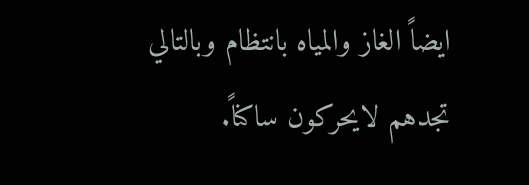ايضاً الغاز والمياه بانتظام وبالتالي تجدهم لايحركون ساكناً.